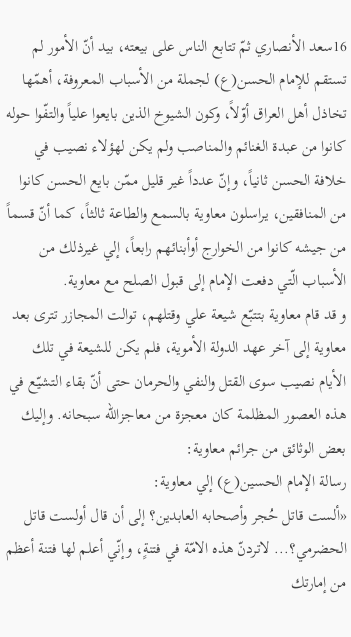16سعد الأنصاري ثمّ تتابع الناس على بيعته، بيد أنّ الأمور لم تستقم للإمام الحسن(ع) لجملة من الأسباب المعروفة، أهمّها تخاذل أهل العراق أوّلاً، وكون الشيوخ الذين بايعوا علياً والتفّوا حوله كانوا من عبدة الغنائم والمناصب ولم يكن لهؤلاء نصيب في خلافة الحسن ثانياً، وإنّ عدداً غير قليل ممّن بايع الحسن كانوا من المنافقين، يراسلون معاوية بالسمع والطاعة ثالثاً، كما أنّ قسماً من جيشه كانوا من الخوارج أوأبنائهم رابعاً، إلي غيرذلك من الأسباب الّتي دفعت الإمام إلى قبول الصلح مع معاوية.
و قد قام معاوية بتتبّع شيعة علي وقتلهم، توالت المجازر تترى بعد معاوية إلى آخر عهد الدولة الأموية، فلم يكن للشيعة في تلك الأيام نصيب سوى القتل والنفي والحرمان حتى أنّ بقاء التشيّع في هذه العصور المظلمة كان معجزة من معاجزالله سبحانه. وإليك بعض الوثائق من جرائم معاوية:
رسالة الإمام الحسين(ع) إلي معاوية:
«ألست قاتل حُجر وأصحابه العابدين؟ إلى أن قال أولست قاتل الحضرمي؟... لاتردنّ هذه الامّة في فتنةٍ، وإنّي أعلم لها فتنة أعظم من إمارتك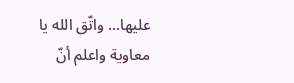عليها... واتّق الله يا معاوية واعلم أنّ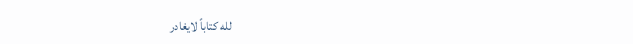لله كتاباً لايغادر